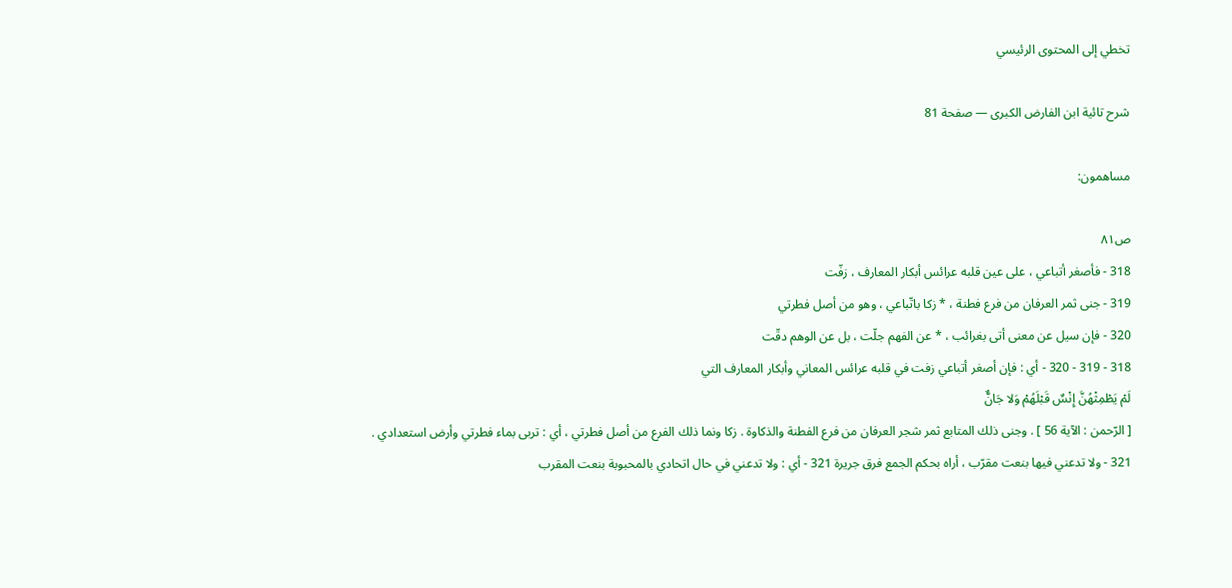تخطي إلى المحتوى الرئيسي

شرح تائية ابن الفارض الكبرى — صفحة 81

مساهمون:

ص٨١
318 - فأصغر أتباعي ، على عين قلبه عرائس أبكار المعارف ، زفّت
319 - جنى ثمر العرفان من فرع فطنة ، * زكا باتّباعي ، وهو من أصل فطرتي
320 - فإن سيل عن معنى أتى بغرائب ، * عن الفهم جلّت ، بل عن الوهم دقّت
318 - 319 - 320 - أي : فإن أصغر أتباعي زفت في قلبه عرائس المعاني وأبكار المعارف التي
لَمْ يَطْمِثْهُنَّ إِنْسٌ قَبْلَهُمْ وَلا جَانٌّ
[ الرّحمن : الآية 56 ] . وجنى ذلك المتابع ثمر شجر العرفان من فرع الفطنة والذكاوة . زكا ونما ذلك الفرع من أصل فطرتي ، أي : تربى بماء فطرتي وأرض استعدادي .
321 - ولا تدعني فيها بنعت مقرّب ، أراه بحكم الجمع فرق جريرة 321 - أي : ولا تدعني في حال اتحادي بالمحبوبة بنعت المقرب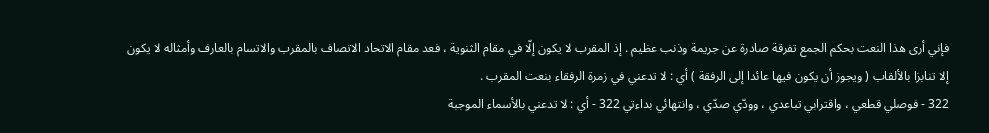فإني أرى هذا النعت بحكم الجمع تفرقة صادرة عن جريمة وذنب عظيم . إذ المقرب لا يكون إلّا في مقام الثنوية ، فعد مقام الاتحاد الاتصاف بالمقرب والاتسام بالعارف وأمثاله لا يكون إلا تنابزا بالألقاب ( ويجوز أن يكون فيها عائدا إلى الرفقة ) أي : لا تدعني في زمرة الرفقاء بنعت المقرب .
322 - فوصلي قطعي ، واقترابي تباعدي ، وودّي صدّي ، وانتهائي بداءتي 322 - أي : لا تدعني بالأسماء الموجبة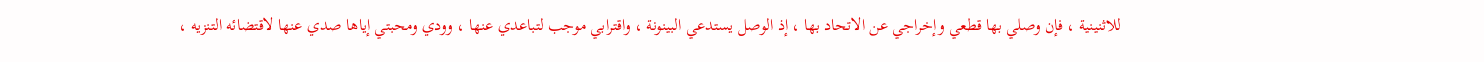للاثنينية ، فإن وصلي بها قطعي وإخراجي عن الاتحاد بها ، إذ الوصل يستدعي البينونة ، واقترابي موجب لتباعدي عنها ، وودي ومحبتي إياها صدي عنها لاقتضائه التنزيه ،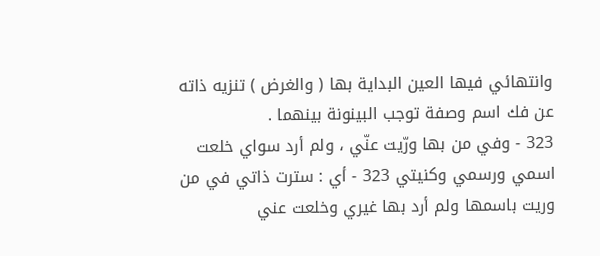وانتهائي فيها العين البداية بها ( والغرض ) تنزيه ذاته عن فك اسم وصفة توجب البينونة بينهما .
323 - وفي من بها ورّيت عنّي ، ولم أرد سواي خلعت اسمي ورسمي وكنيتي 323 - أي : سترت ذاتي في من وريت باسمها ولم أرد بها غيري وخلعت عني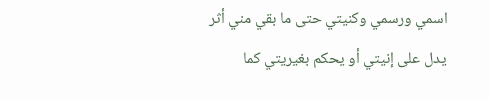اسمي ورسمي وكنيتي حتى ما بقي مني أثر يدل على إنيتي أو يحكم بغيريتي كما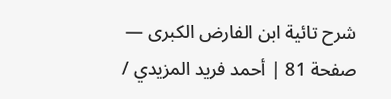شرح تائية ابن الفارض الكبرى — صفحة 81 | أحمد فريد المزيدي /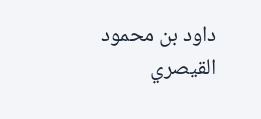داود بن محمود القيصري